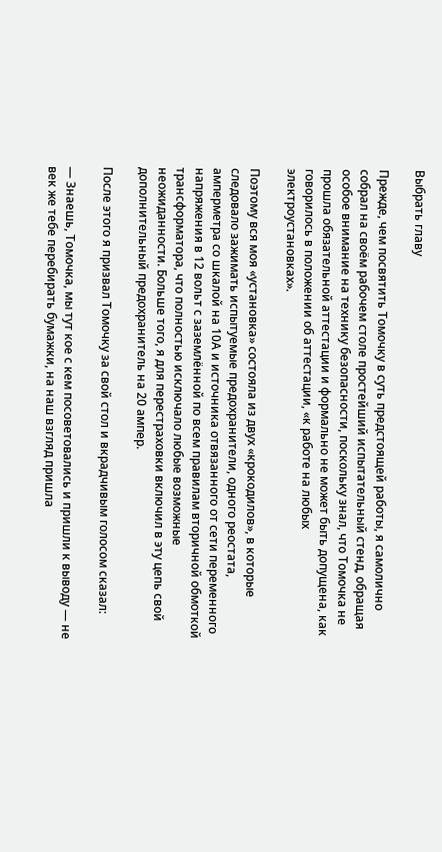Выбрать главу

Прежде, чем посвятить Томочку в суть предстоящей работы, я самолично собрал на своём рабочем столе простейший испытательный стенд, обращая особое внимание на технику безопасности, поскольку знал, что Томочка не прошла обязательной аттестации и формально не может быть допущена, как говорилось в положении об аттестации, «к работе на любых электроустановках».

Поэтому вся моя «установка» состояла из двух «крокодилов», в которые следовало зажимать испытуемые предохранители, одного реостата, амперметра со шкалой на 10А и источника отвязанного от сети переменного напряжения в 12 вольт с заземлённой по всем правилам вторичной обмоткой трансформатора, что полностью исключало любые возможные неожиданности. Больше того, я для перестраховки включил в эту цепь свой дополнительный предохранитель на 20 ампер.

После этого я призвал Томочку за свой стол и вкрадчивым голосом сказал:

— Знаешь, Томочка, мы тут кое с кем посоветовались и пришли к выводу — не век же тебе перебирать бумажки, на наш взгляд пришла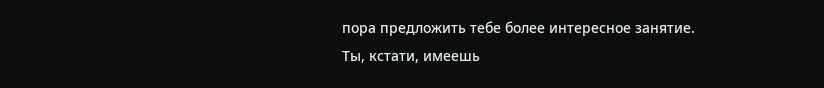пора предложить тебе более интересное занятие. Ты, кстати, имеешь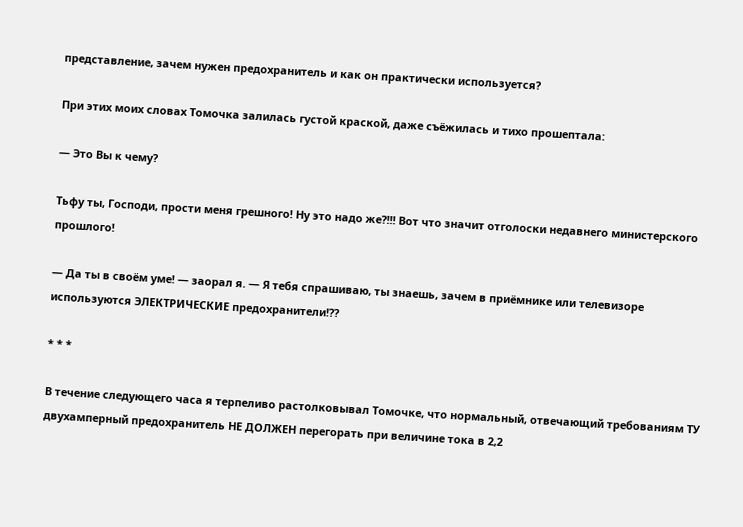представление, зачем нужен предохранитель и как он практически используется?

При этих моих словах Томочка залилась густой краской, даже съёжилась и тихо прошептала:

— Это Вы к чему?

Тьфу ты, Господи, прости меня грешного! Ну это надо же?!!! Вот что значит отголоски недавнего министерского прошлого!

— Да ты в своём уме! — заорал я. — Я тебя спрашиваю, ты знаешь, зачем в приёмнике или телевизоре используются ЭЛЕКТРИЧЕСКИЕ предохранители!??

* * *

В течение следующего часа я терпеливо растолковывал Томочке, что нормальный, отвечающий требованиям ТУ двухамперный предохранитель НЕ ДОЛЖЕН перегорать при величине тока в 2,2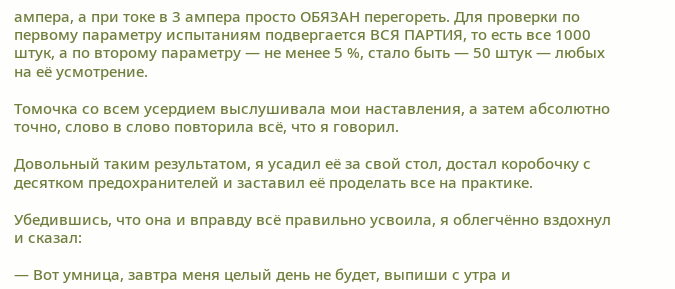ампера, а при токе в 3 ампера просто ОБЯЗАН перегореть. Для проверки по первому параметру испытаниям подвергается ВСЯ ПАРТИЯ, то есть все 1000 штук, а по второму параметру — не менее 5 %, стало быть — 50 штук — любых на её усмотрение.

Томочка со всем усердием выслушивала мои наставления, а затем абсолютно точно, слово в слово повторила всё, что я говорил.

Довольный таким результатом, я усадил её за свой стол, достал коробочку с десятком предохранителей и заставил её проделать все на практике.

Убедившись, что она и вправду всё правильно усвоила, я облегчённо вздохнул и сказал:

— Вот умница, завтра меня целый день не будет, выпиши с утра и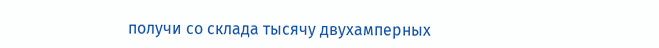получи со склада тысячу двухамперных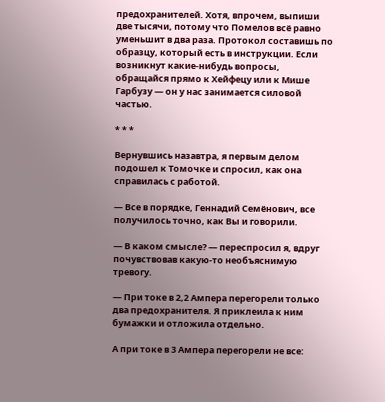предохранителей. Хотя, впрочем, выпиши две тысячи, потому что Помелов всё равно уменьшит в два раза. Протокол составишь по образцу, который есть в инструкции. Если возникнут какие-нибудь вопросы, обращайся прямо к Хейфецу или к Мише Гарбузу — он у нас занимается силовой частью.

* * *

Вернувшись назавтра, я первым делом подошел к Томочке и спросил, как она справилась с работой.

— Все в порядке, Геннадий Семёнович, все получилось точно, как Вы и говорили.

— В каком смысле? — переспросил я, вдруг почувствовав какую-то необъяснимую тревогу.

— При токе в 2,2 Ампера перегорели только два предохранителя. Я приклеила к ним бумажки и отложила отдельно.

А при токе в 3 Ампера перегорели не все: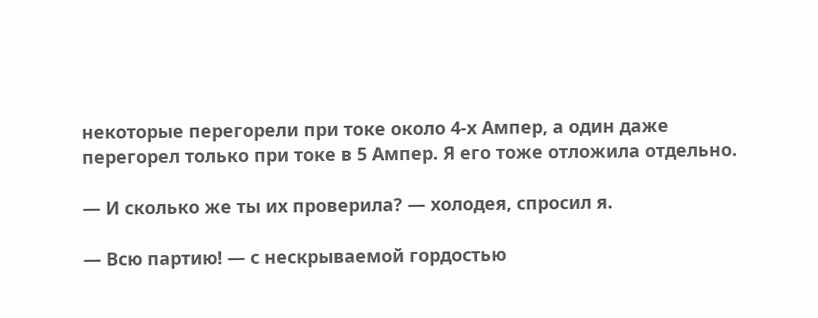некоторые перегорели при токе около 4-х Ампер, а один даже перегорел только при токе в 5 Ампер. Я его тоже отложила отдельно.

— И сколько же ты их проверила? — холодея, спросил я.

— Всю партию! — с нескрываемой гордостью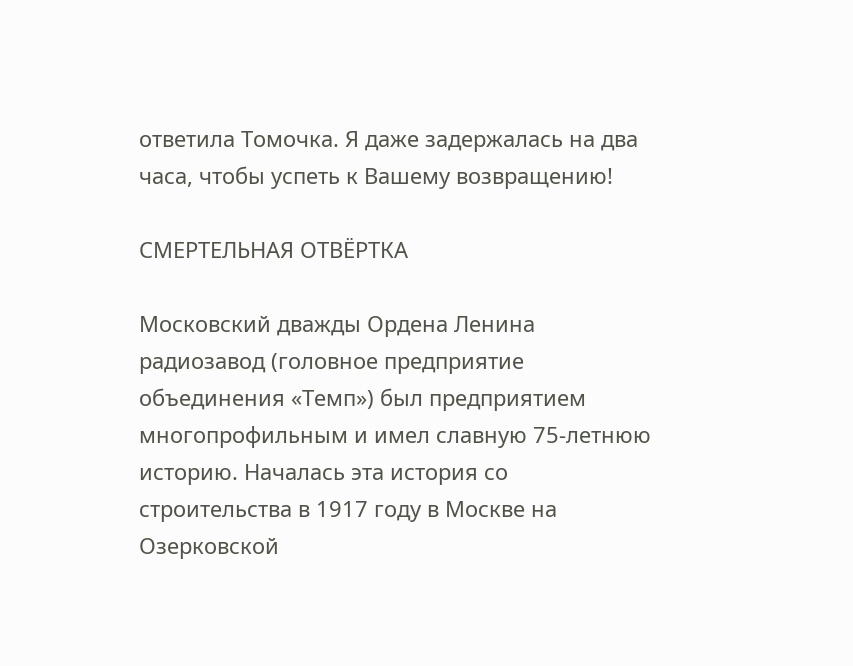ответила Томочка. Я даже задержалась на два часа, чтобы успеть к Вашему возвращению!

СМЕРТЕЛЬНАЯ ОТВЁРТКА

Московский дважды Ордена Ленина радиозавод (головное предприятие объединения «Темп») был предприятием многопрофильным и имел славную 75-летнюю историю. Началась эта история со строительства в 1917 году в Москве на Озерковской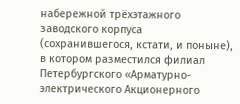набережной трёхэтажного заводского корпуса (сохранившегося, кстати, и поныне), в котором разместился филиал Петербургского «Арматурно-электрического Акционерного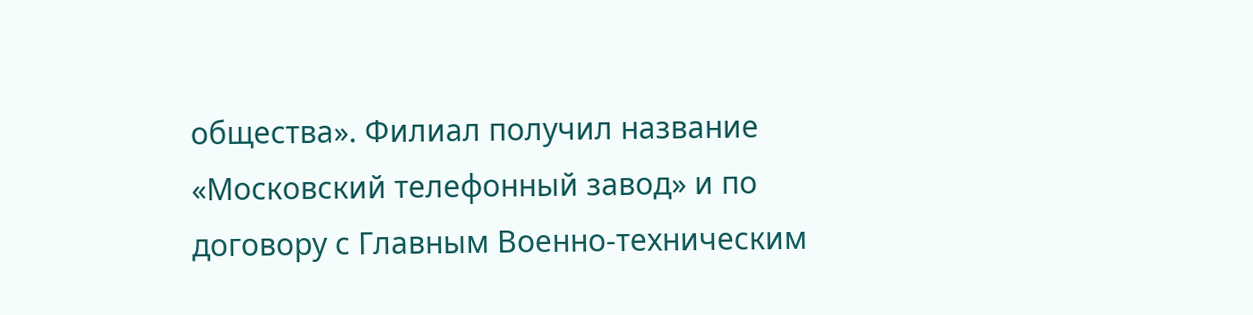общества». Филиал получил название «Московский телефонный завод» и по договору с Главным Военно-техническим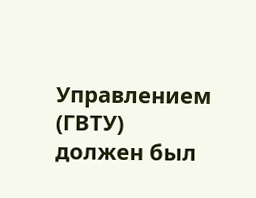Управлением (ГВТУ) должен был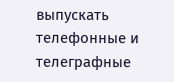выпускать телефонные и телеграфные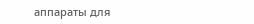аппараты для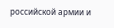российской армии и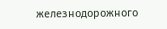железнодорожного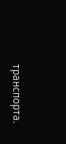транспорта.